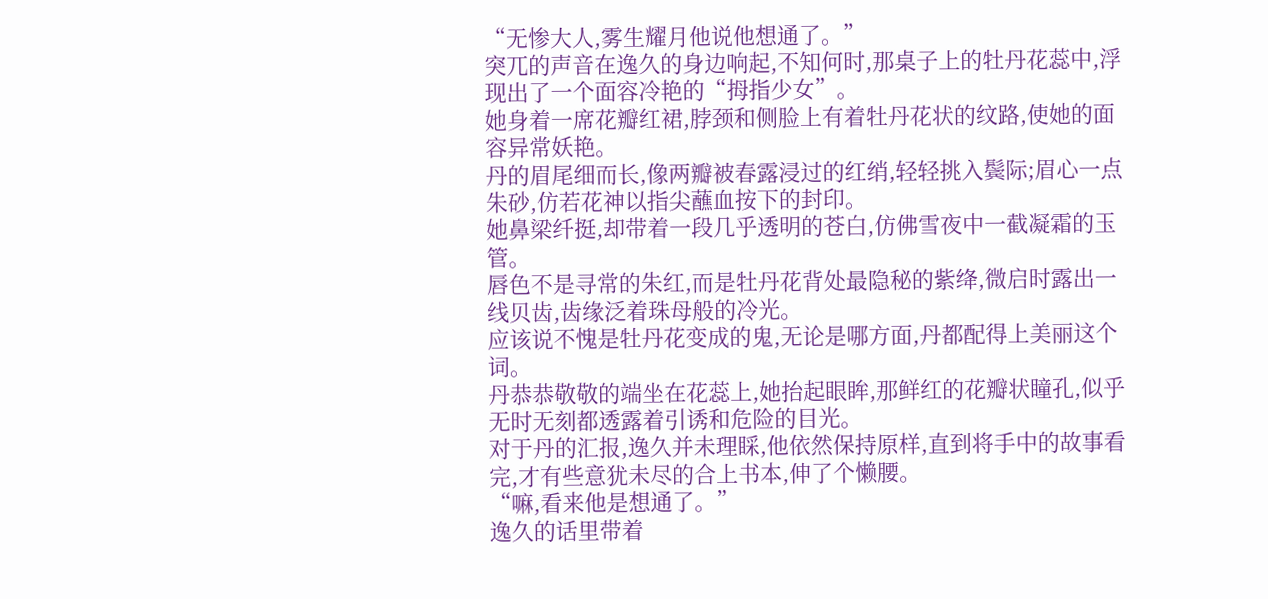“无惨大人,雾生耀月他说他想通了。”
突兀的声音在逸久的身边响起,不知何时,那桌子上的牡丹花蕊中,浮现出了一个面容冷艳的“拇指少女”。
她身着一席花瓣红裙,脖颈和侧脸上有着牡丹花状的纹路,使她的面容异常妖艳。
丹的眉尾细而长,像两瓣被春露浸过的红绡,轻轻挑入鬓际;眉心一点朱砂,仿若花神以指尖蘸血按下的封印。
她鼻梁纤挺,却带着一段几乎透明的苍白,仿佛雪夜中一截凝霜的玉管。
唇色不是寻常的朱红,而是牡丹花背处最隐秘的紫绛,微启时露出一线贝齿,齿缘泛着珠母般的冷光。
应该说不愧是牡丹花变成的鬼,无论是哪方面,丹都配得上美丽这个词。
丹恭恭敬敬的端坐在花蕊上,她抬起眼眸,那鲜红的花瓣状瞳孔,似乎无时无刻都透露着引诱和危险的目光。
对于丹的汇报,逸久并未理睬,他依然保持原样,直到将手中的故事看完,才有些意犹未尽的合上书本,伸了个懒腰。
“嘛,看来他是想通了。”
逸久的话里带着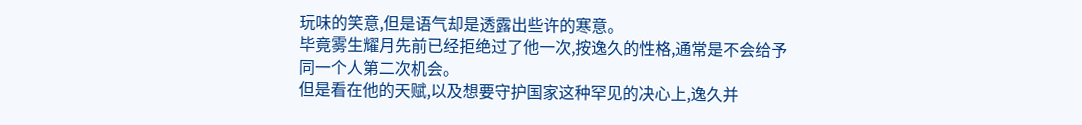玩味的笑意,但是语气却是透露出些许的寒意。
毕竟雾生耀月先前已经拒绝过了他一次,按逸久的性格,通常是不会给予同一个人第二次机会。
但是看在他的天赋,以及想要守护国家这种罕见的决心上,逸久并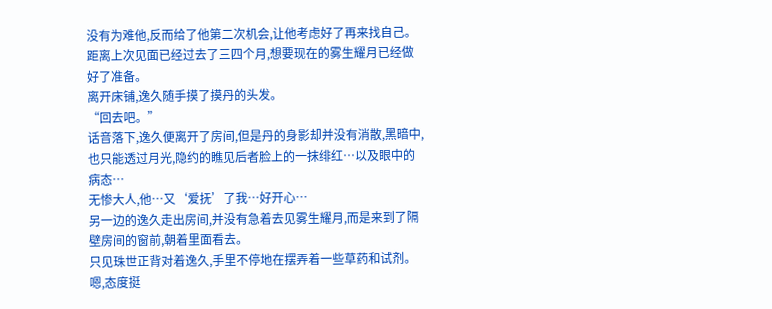没有为难他,反而给了他第二次机会,让他考虑好了再来找自己。
距离上次见面已经过去了三四个月,想要现在的雾生耀月已经做好了准备。
离开床铺,逸久随手摸了摸丹的头发。
“回去吧。”
话音落下,逸久便离开了房间,但是丹的身影却并没有消散,黑暗中,也只能透过月光,隐约的瞧见后者脸上的一抹绯红…以及眼中的病态…
无惨大人,他…又‘爱抚’了我…好开心…
另一边的逸久走出房间,并没有急着去见雾生耀月,而是来到了隔壁房间的窗前,朝着里面看去。
只见珠世正背对着逸久,手里不停地在摆弄着一些草药和试剂。
嗯,态度挺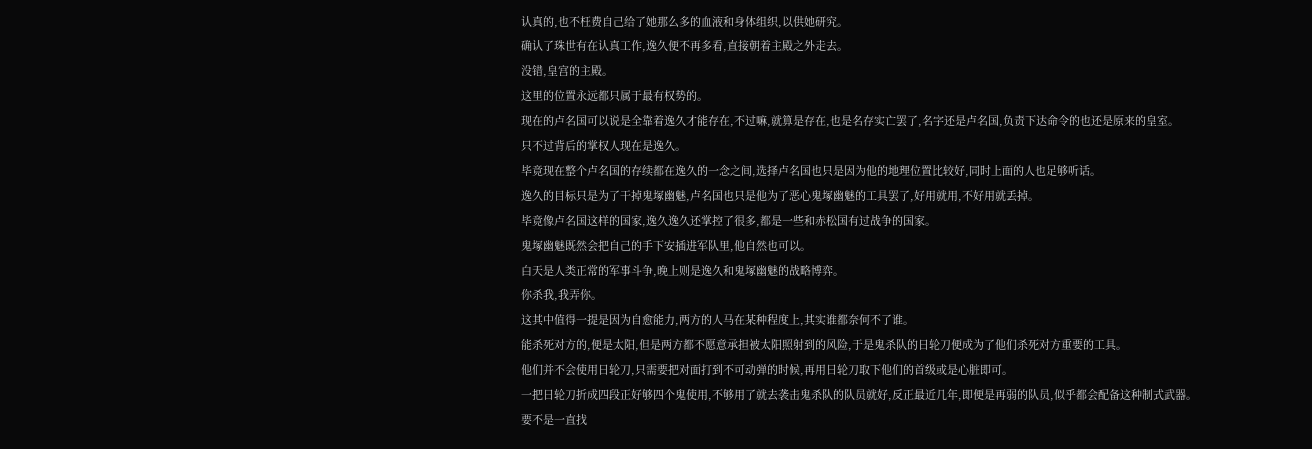认真的,也不枉费自己给了她那么多的血液和身体组织,以供她研究。
确认了珠世有在认真工作,逸久便不再多看,直接朝着主殿之外走去。
没错,皇宫的主殿。
这里的位置永远都只属于最有权势的。
现在的卢名国可以说是全靠着逸久才能存在,不过嘛,就算是存在,也是名存实亡罢了,名字还是卢名国,负责下达命令的也还是原来的皇室。
只不过背后的掌权人现在是逸久。
毕竟现在整个卢名国的存续都在逸久的一念之间,选择卢名国也只是因为他的地理位置比较好,同时上面的人也足够听话。
逸久的目标只是为了干掉鬼塚幽魅,卢名国也只是他为了恶心鬼塚幽魅的工具罢了,好用就用,不好用就丢掉。
毕竟像卢名国这样的国家,逸久逸久还掌控了很多,都是一些和赤松国有过战争的国家。
鬼塚幽魅既然会把自己的手下安插进军队里,他自然也可以。
白天是人类正常的军事斗争,晚上则是逸久和鬼塚幽魅的战略博弈。
你杀我,我弄你。
这其中值得一提是因为自愈能力,两方的人马在某种程度上,其实谁都奈何不了谁。
能杀死对方的,便是太阳,但是两方都不愿意承担被太阳照射到的风险,于是鬼杀队的日轮刀便成为了他们杀死对方重要的工具。
他们并不会使用日轮刀,只需要把对面打到不可动弹的时候,再用日轮刀取下他们的首级或是心脏即可。
一把日轮刀折成四段正好够四个鬼使用,不够用了就去袭击鬼杀队的队员就好,反正最近几年,即便是再弱的队员,似乎都会配备这种制式武器。
要不是一直找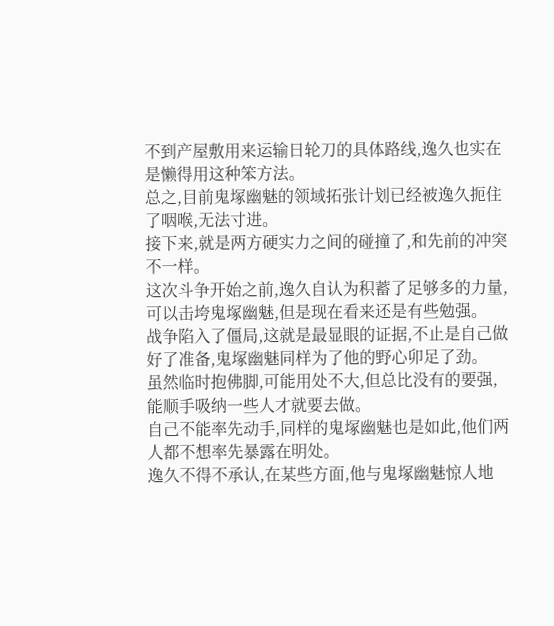不到产屋敷用来运输日轮刀的具体路线,逸久也实在是懒得用这种笨方法。
总之,目前鬼塚幽魅的领域拓张计划已经被逸久扼住了咽喉,无法寸进。
接下来,就是两方硬实力之间的碰撞了,和先前的冲突不一样。
这次斗争开始之前,逸久自认为积蓄了足够多的力量,可以击垮鬼塚幽魅,但是现在看来还是有些勉强。
战争陷入了僵局,这就是最显眼的证据,不止是自己做好了准备,鬼塚幽魅同样为了他的野心卯足了劲。
虽然临时抱佛脚,可能用处不大,但总比没有的要强,能顺手吸纳一些人才就要去做。
自己不能率先动手,同样的鬼塚幽魅也是如此,他们两人都不想率先暴露在明处。
逸久不得不承认,在某些方面,他与鬼塚幽魅惊人地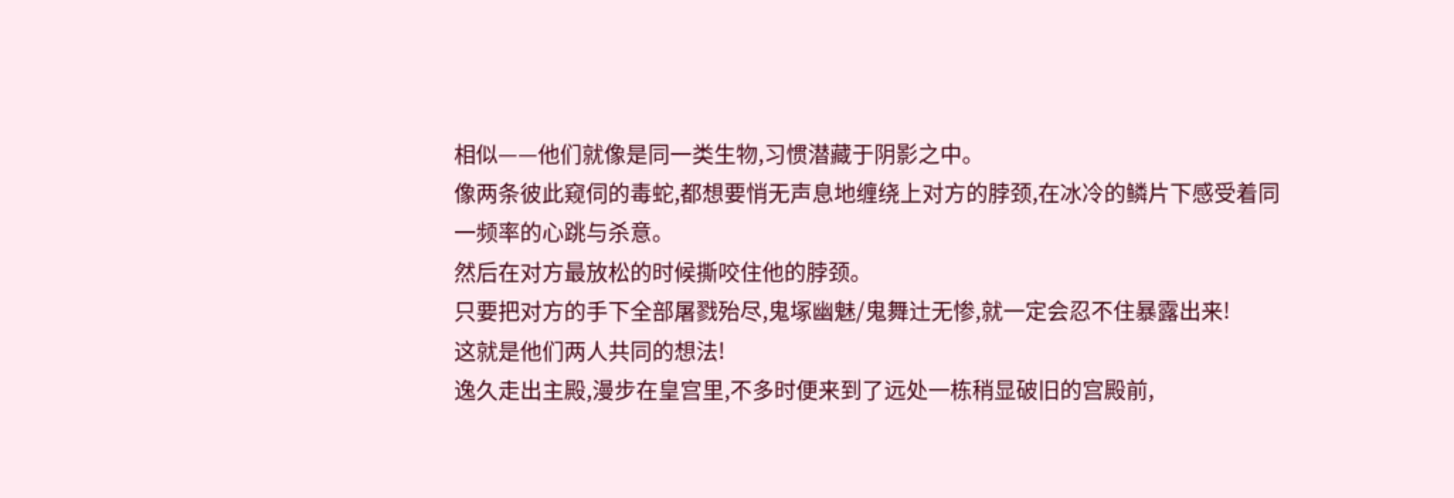相似——他们就像是同一类生物,习惯潜藏于阴影之中。
像两条彼此窥伺的毒蛇,都想要悄无声息地缠绕上对方的脖颈,在冰冷的鳞片下感受着同一频率的心跳与杀意。
然后在对方最放松的时候撕咬住他的脖颈。
只要把对方的手下全部屠戮殆尽,鬼塚幽魅/鬼舞辻无惨,就一定会忍不住暴露出来!
这就是他们两人共同的想法!
逸久走出主殿,漫步在皇宫里,不多时便来到了远处一栋稍显破旧的宫殿前,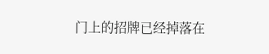门上的招牌已经掉落在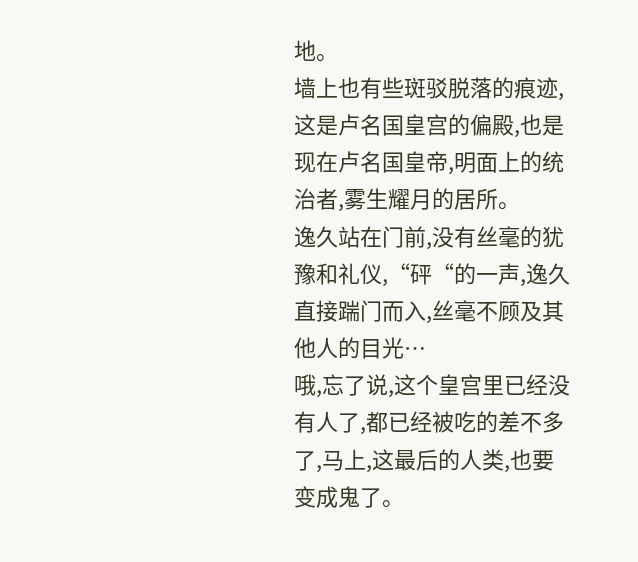地。
墙上也有些斑驳脱落的痕迹,这是卢名国皇宫的偏殿,也是现在卢名国皇帝,明面上的统治者,雾生耀月的居所。
逸久站在门前,没有丝毫的犹豫和礼仪,“砰“的一声,逸久直接踹门而入,丝毫不顾及其他人的目光…
哦,忘了说,这个皇宫里已经没有人了,都已经被吃的差不多了,马上,这最后的人类,也要变成鬼了。